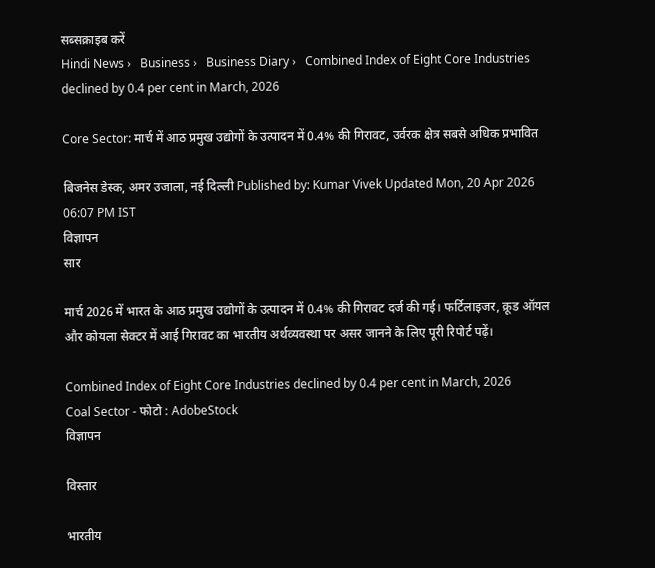सब्सक्राइब करें
Hindi News ›   Business ›   Business Diary ›   Combined Index of Eight Core Industries declined by 0.4 per cent in March, 2026

Core Sector: मार्च में आठ प्रमुख उद्योगों के उत्पादन में 0.4% की गिरावट, उर्वरक क्षेत्र सबसे अधिक प्रभावित

बिजनेस डेस्क, अमर उजाला, नई दिल्ली Published by: Kumar Vivek Updated Mon, 20 Apr 2026 06:07 PM IST
विज्ञापन
सार

मार्च 2026 में भारत के आठ प्रमुख उद्योगों के उत्पादन में 0.4% की गिरावट दर्ज की गई। फर्टिलाइजर, क्रूड ऑयल और कोयला सेक्टर में आई गिरावट का भारतीय अर्थव्यवस्था पर असर जानने के लिए पूरी रिपोर्ट पढ़ें।

Combined Index of Eight Core Industries declined by 0.4 per cent in March, 2026
Coal Sector - फोटो : AdobeStock
विज्ञापन

विस्तार

भारतीय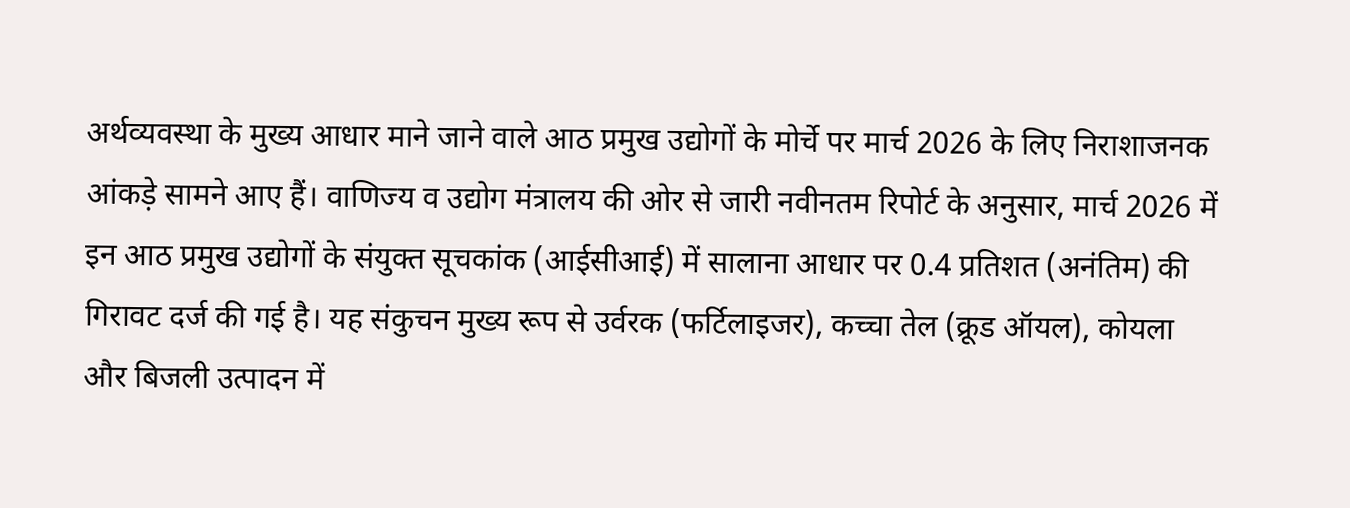अर्थव्यवस्था के मुख्य आधार माने जाने वाले आठ प्रमुख उद्योगों के मोर्चे पर मार्च 2026 के लिए निराशाजनक आंकड़े सामने आए हैं। वाणिज्य व उद्योग मंत्रालय की ओर से जारी नवीनतम रिपोर्ट के अनुसार, मार्च 2026 में इन आठ प्रमुख उद्योगों के संयुक्त सूचकांक (आईसीआई) में सालाना आधार पर 0.4 प्रतिशत (अनंतिम) की गिरावट दर्ज की गई है। यह संकुचन मुख्य रूप से उर्वरक (फर्टिलाइजर), कच्चा तेल (क्रूड ऑयल), कोयला और बिजली उत्पादन में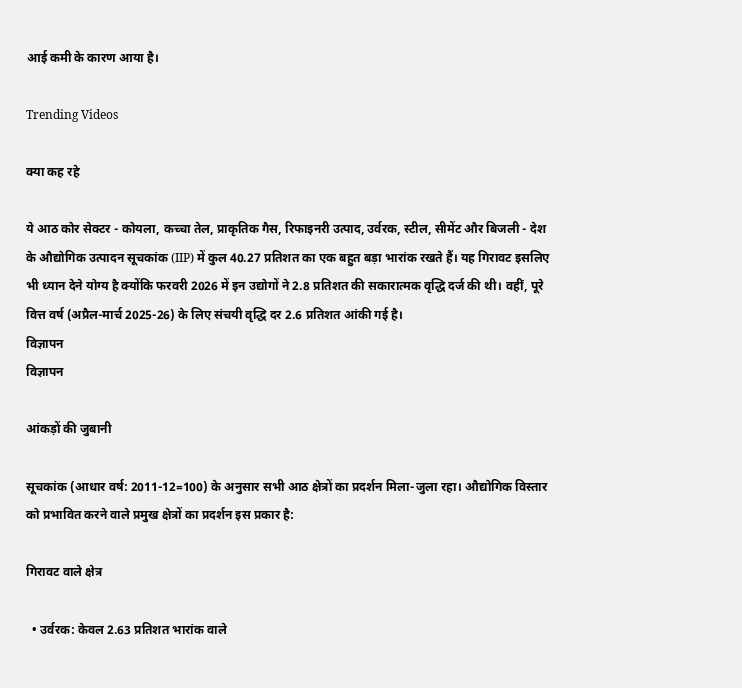आई कमी के कारण आया है।

Trending Videos

क्या कह रहे

ये आठ कोर सेक्टर - कोयला, कच्चा तेल, प्राकृतिक गैस, रिफाइनरी उत्पाद, उर्वरक, स्टील, सीमेंट और बिजली - देश के औद्योगिक उत्पादन सूचकांक (IIP) में कुल 40.27 प्रतिशत का एक बहुत बड़ा भारांक रखते हैं। यह गिरावट इसलिए भी ध्यान देने योग्य है क्योंकि फरवरी 2026 में इन उद्योगों ने 2.8 प्रतिशत की सकारात्मक वृद्धि दर्ज की थी। वहीं, पूरे वित्त वर्ष (अप्रैल-मार्च 2025-26) के लिए संचयी वृद्धि दर 2.6 प्रतिशत आंकी गई है।
विज्ञापन
विज्ञापन

आंकड़ों की जुबानी

सूचकांक (आधार वर्ष: 2011-12=100) के अनुसार सभी आठ क्षेत्रों का प्रदर्शन मिला-जुला रहा। औद्योगिक विस्तार को प्रभावित करने वाले प्रमुख क्षेत्रों का प्रदर्शन इस प्रकार है:

गिरावट वाले क्षेत्र

  • उर्वरक: केवल 2.63 प्रतिशत भारांक वाले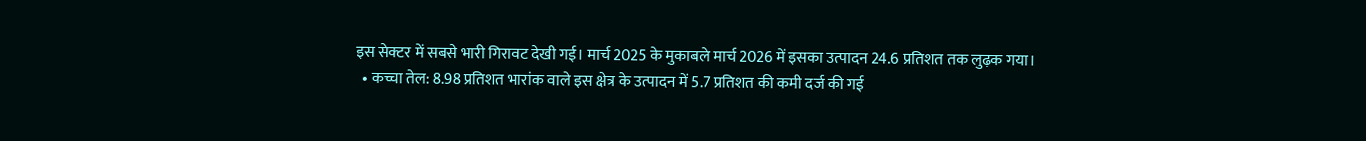इस सेक्टर में सबसे भारी गिरावट देखी गई। मार्च 2025 के मुकाबले मार्च 2026 में इसका उत्पादन 24.6 प्रतिशत तक लुढ़क गया।
  • कच्चा तेल: 8.98 प्रतिशत भारांक वाले इस क्षेत्र के उत्पादन में 5.7 प्रतिशत की कमी दर्ज की गई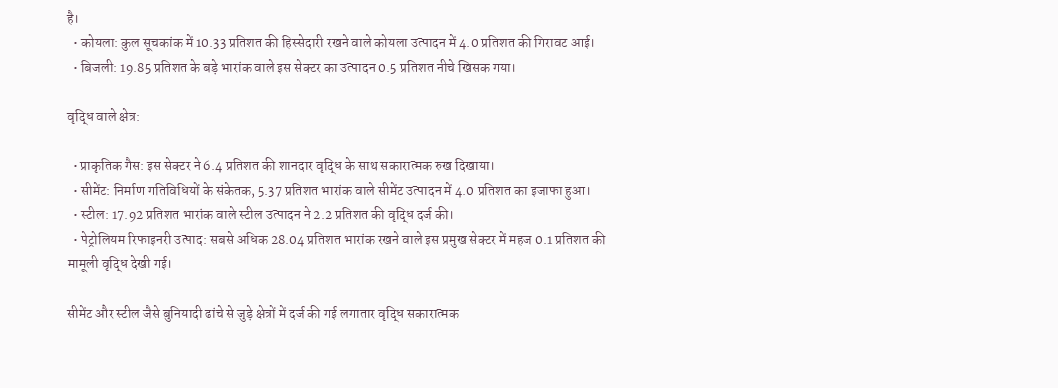है।
  • कोयला: कुल सूचकांक में 10.33 प्रतिशत की हिस्सेदारी रखने वाले कोयला उत्पादन में 4.0 प्रतिशत की गिरावट आई।
  • बिजली: 19.85 प्रतिशत के बड़े भारांक वाले इस सेक्टर का उत्पादन 0.5 प्रतिशत नीचे खिसक गया।

वृद्धि वाले क्षेत्र:

  • प्राकृतिक गैस: इस सेक्टर ने 6.4 प्रतिशत की शानदार वृद्धि के साथ सकारात्मक रुख दिखाया।
  • सीमेंट: निर्माण गतिविधियों के संकेतक, 5.37 प्रतिशत भारांक वाले सीमेंट उत्पादन में 4.0 प्रतिशत का इजाफा हुआ।
  • स्टील: 17.92 प्रतिशत भारांक वाले स्टील उत्पादन ने 2.2 प्रतिशत की वृद्धि दर्ज की।
  • पेट्रोलियम रिफाइनरी उत्पाद: सबसे अधिक 28.04 प्रतिशत भारांक रखने वाले इस प्रमुख सेक्टर में महज 0.1 प्रतिशत की मामूली वृद्धि देखी गई।

सीमेंट और स्टील जैसे बुनियादी ढांचे से जुड़े क्षेत्रों में दर्ज की गई लगातार वृद्धि सकारात्मक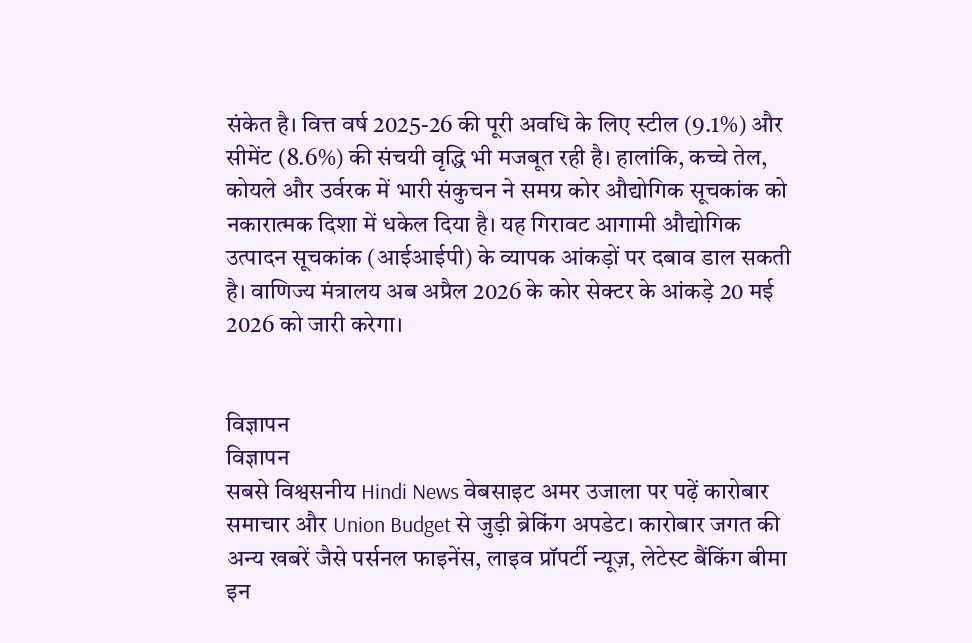संकेत है। वित्त वर्ष 2025-26 की पूरी अवधि के लिए स्टील (9.1%) और सीमेंट (8.6%) की संचयी वृद्धि भी मजबूत रही है। हालांकि, कच्चे तेल, कोयले और उर्वरक में भारी संकुचन ने समग्र कोर औद्योगिक सूचकांक को नकारात्मक दिशा में धकेल दिया है। यह गिरावट आगामी औद्योगिक उत्पादन सूचकांक (आईआईपी) के व्यापक आंकड़ों पर दबाव डाल सकती है। वाणिज्य मंत्रालय अब अप्रैल 2026 के कोर सेक्टर के आंकड़े 20 मई 2026 को जारी करेगा।


विज्ञापन
विज्ञापन
सबसे विश्वसनीय Hindi News वेबसाइट अमर उजाला पर पढ़ें कारोबार समाचार और Union Budget से जुड़ी ब्रेकिंग अपडेट। कारोबार जगत की अन्य खबरें जैसे पर्सनल फाइनेंस, लाइव प्रॉपर्टी न्यूज़, लेटेस्ट बैंकिंग बीमा इन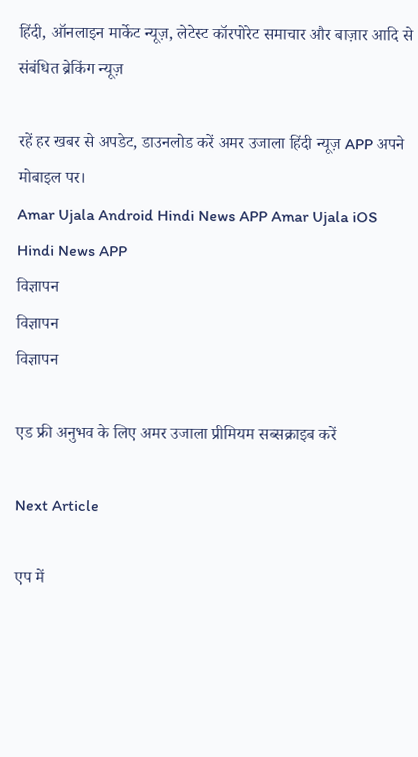हिंदी, ऑनलाइन मार्केट न्यूज़, लेटेस्ट कॉरपोरेट समाचार और बाज़ार आदि से संबंधित ब्रेकिंग न्यूज़

रहें हर खबर से अपडेट, डाउनलोड करें अमर उजाला हिंदी न्यूज़ APP अपने मोबाइल पर।
Amar Ujala Android Hindi News APP Amar Ujala iOS Hindi News APP
विज्ञापन
विज्ञापन
विज्ञापन

एड फ्री अनुभव के लिए अमर उजाला प्रीमियम सब्सक्राइब करें

Next Article

एप में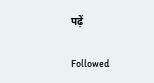पढ़ें

Followed